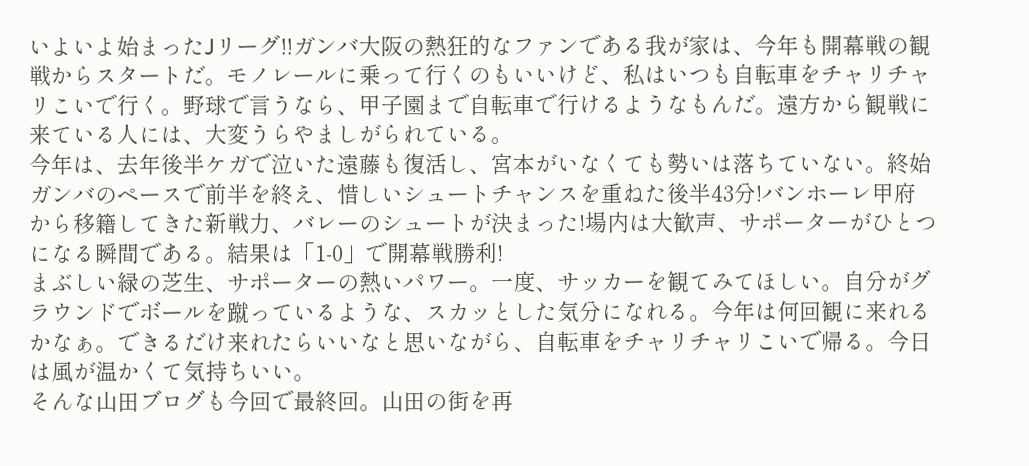いよいよ始まったJリーグ!!ガンバ大阪の熱狂的なファンである我が家は、今年も開幕戦の観戦からスタートだ。モノレールに乗って行くのもいいけど、私はいつも自転車をチャリチャリこいで行く。野球で言うなら、甲子園まで自転車で行けるようなもんだ。遠方から観戦に来ている人には、大変うらやましがられている。
今年は、去年後半ケガで泣いた遠藤も復活し、宮本がいなくても勢いは落ちていない。終始ガンバのペースで前半を終え、惜しいシュートチャンスを重ねた後半43分!バンホーレ甲府から移籍してきた新戦力、バレーのシュートが決まった!場内は大歓声、サポーターがひとつになる瞬間である。結果は「1-0」で開幕戦勝利!
まぶしい緑の芝生、サポーターの熱いパワー。一度、サッカーを観てみてほしい。自分がグラウンドでボールを蹴っているような、スカッとした気分になれる。今年は何回観に来れるかなぁ。できるだけ来れたらいいなと思いながら、自転車をチャリチャリこいで帰る。今日は風が温かくて気持ちいい。
そんな山田ブログも今回で最終回。山田の街を再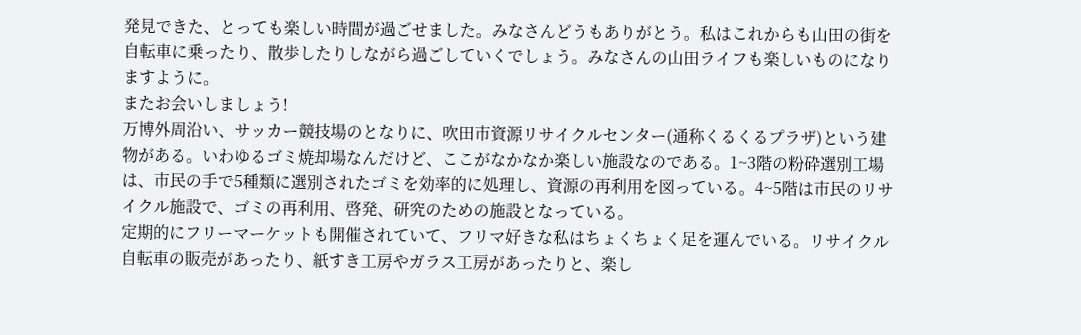発見できた、とっても楽しい時間が過ごせました。みなさんどうもありがとう。私はこれからも山田の街を自転車に乗ったり、散歩したりしながら過ごしていくでしょう。みなさんの山田ライフも楽しいものになりますように。
またお会いしましょう!
万博外周沿い、サッカー競技場のとなりに、吹田市資源リサイクルセンター(通称くるくるプラザ)という建物がある。いわゆるゴミ焼却場なんだけど、ここがなかなか楽しい施設なのである。1~3階の粉砕選別工場は、市民の手で5種類に選別されたゴミを効率的に処理し、資源の再利用を図っている。4~5階は市民のリサイクル施設で、ゴミの再利用、啓発、研究のための施設となっている。
定期的にフリーマーケットも開催されていて、フリマ好きな私はちょくちょく足を運んでいる。リサイクル自転車の販売があったり、紙すき工房やガラス工房があったりと、楽し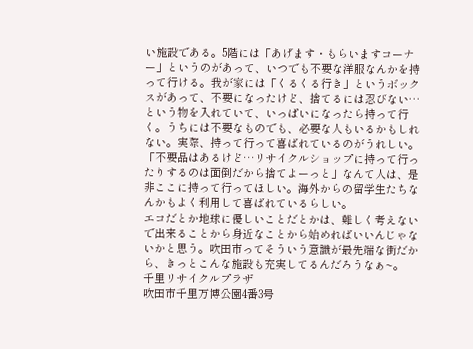い施設である。5階には「あげます・もらいますコーナー」というのがあって、いつでも不要な洋服なんかを持って行ける。我が家には「くるくる行き」というボックスがあって、不要になったけど、捨てるには忍びない…という物を入れていて、いっぱいになったら持って行く。うちには不要なものでも、必要な人もいるかもしれない。実際、持って行って喜ばれているのがうれしい。「不要品はあるけど…リサイクルショップに持って行ったりするのは面倒だから捨てよーっと」なんて人は、是非ここに持って行ってほしい。海外からの留学生たちなんかもよく利用して喜ばれているらしい。
エコだとか地球に優しいことだとかは、難しく考えないで出来ることから身近なことから始めればいいんじゃないかと思う。吹田市ってそういう意識が最先端な街だから、きっとこんな施設も充実してるんだろうなぁ~。
千里リサイクルプラザ
吹田市千里万博公園4番3号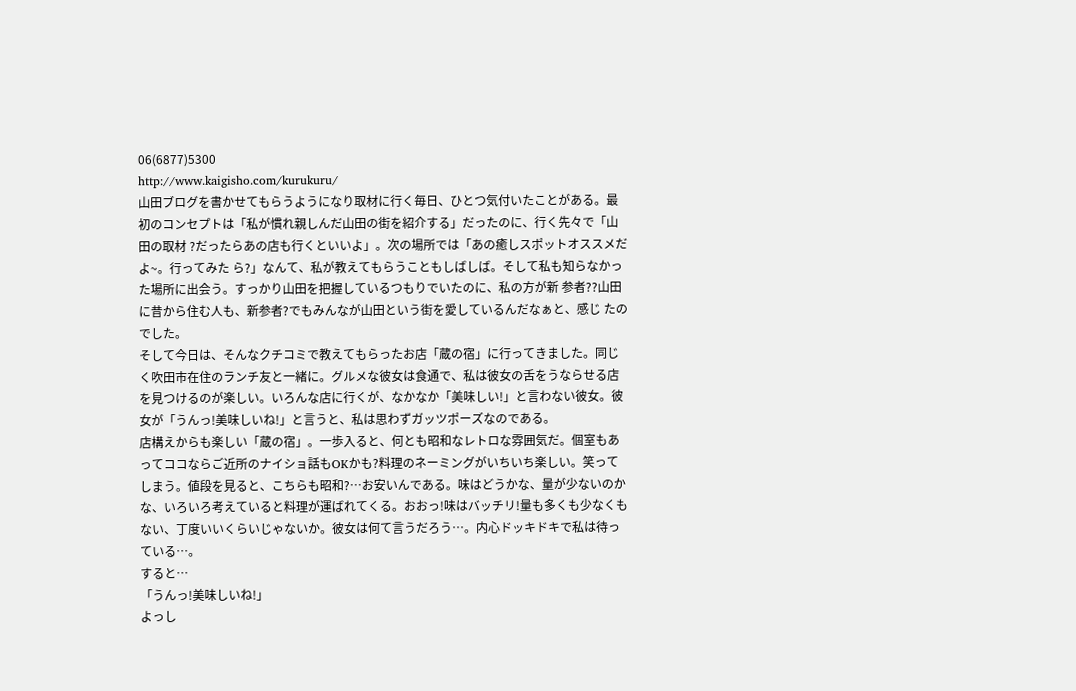06(6877)5300
http://www.kaigisho.com/kurukuru/
山田ブログを書かせてもらうようになり取材に行く毎日、ひとつ気付いたことがある。最初のコンセプトは「私が慣れ親しんだ山田の街を紹介する」だったのに、行く先々で「山田の取材 ?だったらあの店も行くといいよ」。次の場所では「あの癒しスポットオススメだよ~。行ってみた ら?」なんて、私が教えてもらうこともしばしば。そして私も知らなかった場所に出会う。すっかり山田を把握しているつもりでいたのに、私の方が新 参者??山田に昔から住む人も、新参者?でもみんなが山田という街を愛しているんだなぁと、感じ たのでした。
そして今日は、そんなクチコミで教えてもらったお店「蔵の宿」に行ってきました。同じく吹田市在住のランチ友と一緒に。グルメな彼女は食通で、私は彼女の舌をうならせる店を見つけるのが楽しい。いろんな店に行くが、なかなか「美味しい!」と言わない彼女。彼女が「うんっ!美味しいね!」と言うと、私は思わずガッツポーズなのである。
店構えからも楽しい「蔵の宿」。一歩入ると、何とも昭和なレトロな雰囲気だ。個室もあってココならご近所のナイショ話もOKかも?料理のネーミングがいちいち楽しい。笑ってしまう。値段を見ると、こちらも昭和?…お安いんである。味はどうかな、量が少ないのかな、いろいろ考えていると料理が運ばれてくる。おおっ!味はバッチリ!量も多くも少なくもない、丁度いいくらいじゃないか。彼女は何て言うだろう…。内心ドッキドキで私は待っている…。
すると…
「うんっ!美味しいね!」
よっし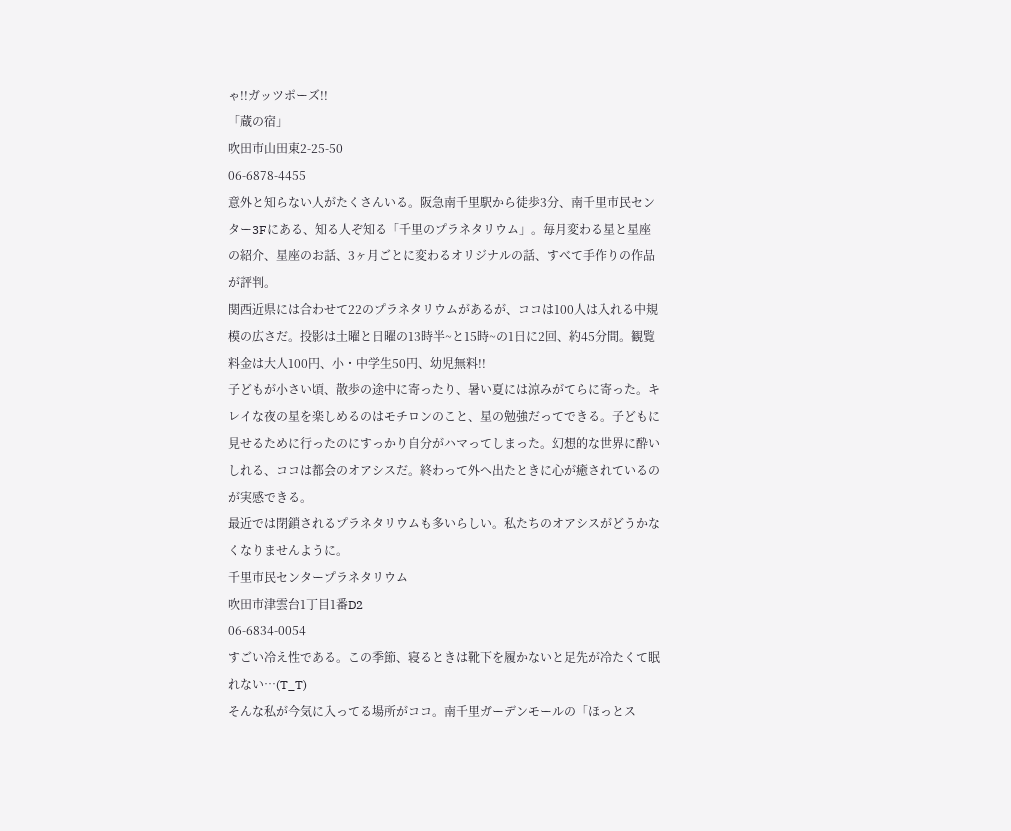ゃ!!ガッツポーズ!!
「蔵の宿」
吹田市山田東2-25-50
06-6878-4455
意外と知らない人がたくさんいる。阪急南千里駅から徒歩3分、南千里市民センター3Fにある、知る人ぞ知る「千里のプラネタリウム」。毎月変わる星と星座の紹介、星座のお話、3ヶ月ごとに変わるオリジナルの話、すべて手作りの作品が評判。
関西近県には合わせて22のプラネタリウムがあるが、ココは100人は入れる中規模の広さだ。投影は土曜と日曜の13時半~と15時~の1日に2回、約45分間。観覧料金は大人100円、小・中学生50円、幼児無料!!
子どもが小さい頃、散歩の途中に寄ったり、暑い夏には涼みがてらに寄った。キレイな夜の星を楽しめるのはモチロンのこと、星の勉強だってできる。子どもに見せるために行ったのにすっかり自分がハマってしまった。幻想的な世界に酔いしれる、ココは都会のオアシスだ。終わって外へ出たときに心が癒されているのが実感できる。
最近では閉鎖されるプラネタリウムも多いらしい。私たちのオアシスがどうかなくなりませんように。
千里市民センタープラネタリウム
吹田市津雲台1丁目1番D2
06-6834-0054
すごい冷え性である。この季節、寝るときは靴下を履かないと足先が冷たくて眠れない…(T_T)
そんな私が今気に入ってる場所がココ。南千里ガーデンモールの「ほっとス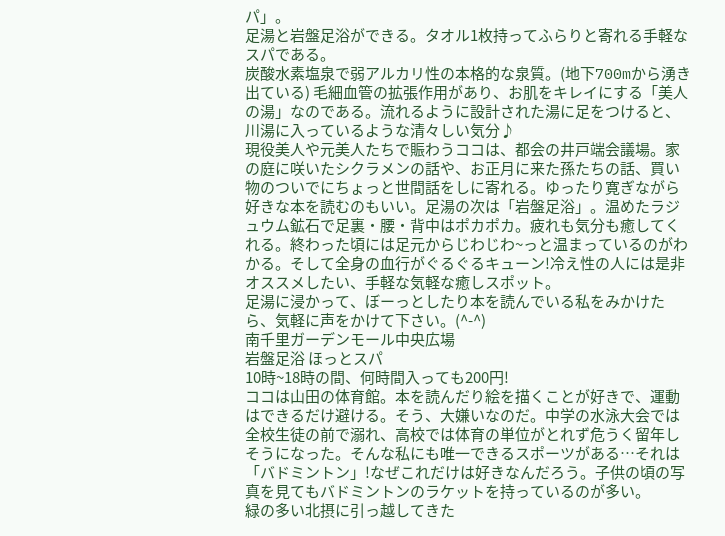パ」。
足湯と岩盤足浴ができる。タオル1枚持ってふらりと寄れる手軽なスパである。
炭酸水素塩泉で弱アルカリ性の本格的な泉質。(地下700mから湧き出ている) 毛細血管の拡張作用があり、お肌をキレイにする「美人の湯」なのである。流れるように設計された湯に足をつけると、川湯に入っているような清々しい気分♪
現役美人や元美人たちで賑わうココは、都会の井戸端会議場。家の庭に咲いたシクラメンの話や、お正月に来た孫たちの話、買い物のついでにちょっと世間話をしに寄れる。ゆったり寛ぎながら好きな本を読むのもいい。足湯の次は「岩盤足浴」。温めたラジュウム鉱石で足裏・腰・背中はポカポカ。疲れも気分も癒してくれる。終わった頃には足元からじわじわ~っと温まっているのがわかる。そして全身の血行がぐるぐるキューン!冷え性の人には是非オススメしたい、手軽な気軽な癒しスポット。
足湯に浸かって、ぼーっとしたり本を読んでいる私をみかけたら、気軽に声をかけて下さい。(^-^)
南千里ガーデンモール中央広場
岩盤足浴 ほっとスパ
10時~18時の間、何時間入っても200円!
ココは山田の体育館。本を読んだり絵を描くことが好きで、運動はできるだけ避ける。そう、大嫌いなのだ。中学の水泳大会では全校生徒の前で溺れ、高校では体育の単位がとれず危うく留年しそうになった。そんな私にも唯一できるスポーツがある…それは「バドミントン」!なぜこれだけは好きなんだろう。子供の頃の写真を見てもバドミントンのラケットを持っているのが多い。
緑の多い北摂に引っ越してきた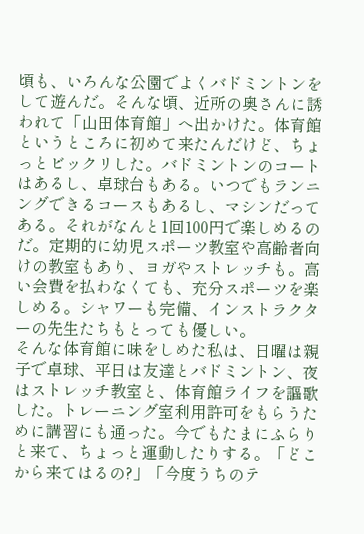頃も、いろんな公園でよくバドミントンをして遊んだ。そんな頃、近所の奥さんに誘われて「山田体育館」へ出かけた。体育館というところに初めて来たんだけど、ちょっとビックリした。バドミントンのコートはあるし、卓球台もある。いつでもランニングできるコースもあるし、マシンだってある。それがなんと1回100円で楽しめるのだ。定期的に幼児スポーツ教室や高齢者向けの教室もあり、ヨガやストレッチも。高い会費を払わなくても、充分スポーツを楽しめる。シャワーも完備、インストラクターの先生たちもとっても優しい。
そんな体育館に味をしめた私は、日曜は親子で卓球、平日は友達とバドミントン、夜はストレッチ教室と、体育館ライフを謳歌した。トレーニング室利用許可をもらうために講習にも通った。今でもたまにふらりと来て、ちょっと運動したりする。「どこから来てはるの?」「今度うちのテ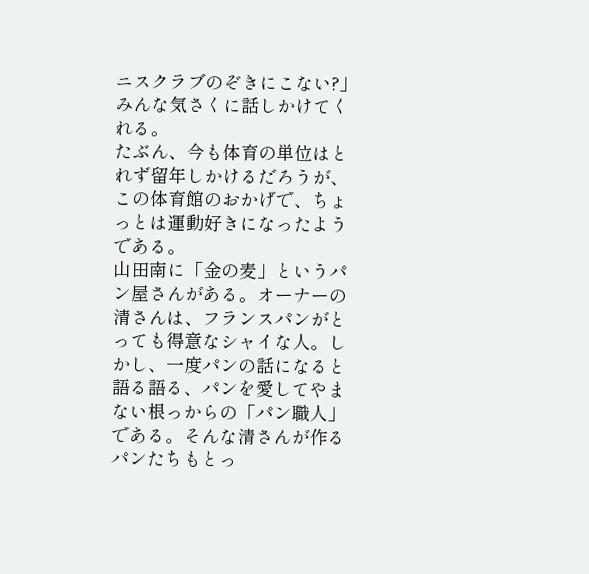ニスクラブのぞきにこない?」みんな気さくに話しかけてくれる。
たぶん、今も体育の単位はとれず留年しかけるだろうが、この体育館のおかげで、ちょっとは運動好きになったようである。
山田南に「金の麦」というパン屋さんがある。オーナーの清さんは、フランスパンがとっても得意なシャイな人。しかし、一度パンの話になると語る語る、パンを愛してやまない根っからの「パン職人」である。そんな清さんが作るパンたちもとっ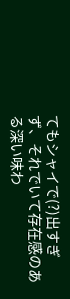てもシャイで(?)出すぎず、それでいて存在感のある深い味わ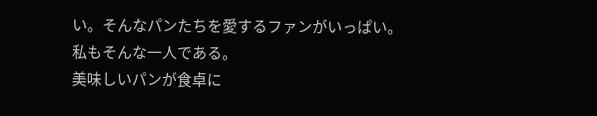い。そんなパンたちを愛するファンがいっぱい。私もそんな一人である。
美味しいパンが食卓に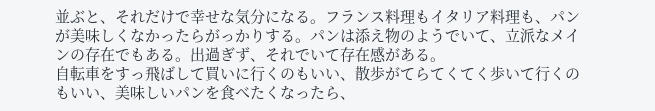並ぶと、それだけで幸せな気分になる。フランス料理もイタリア料理も、パンが美味しくなかったらがっかりする。パンは添え物のようでいて、立派なメインの存在でもある。出過ぎず、それでいて存在感がある。
自転車をすっ飛ばして買いに行くのもいい、散歩がてらてくてく歩いて行くのもいい、美味しいパンを食べたくなったら、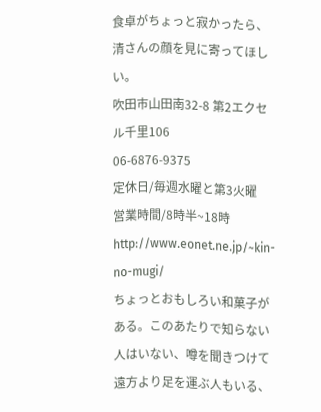食卓がちょっと寂かったら、清さんの顔を見に寄ってほしい。
吹田市山田南32-8 第2エクセル千里106
06-6876-9375
定休日/毎週水曜と第3火曜
営業時間/8時半~18時
http://www.eonet.ne.jp/~kin-no-mugi/
ちょっとおもしろい和菓子がある。このあたりで知らない人はいない、噂を聞きつけて遠方より足を運ぶ人もいる、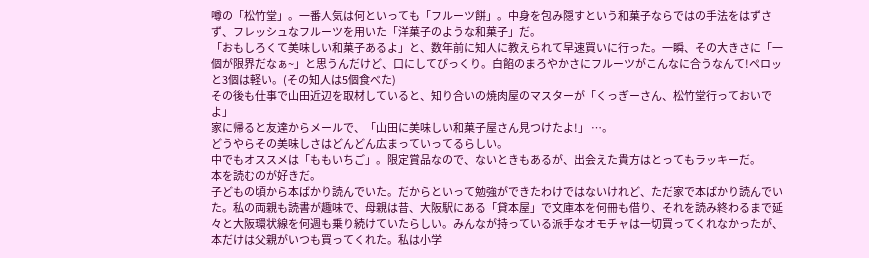噂の「松竹堂」。一番人気は何といっても「フルーツ餅」。中身を包み隠すという和菓子ならではの手法をはずさず、フレッシュなフルーツを用いた「洋菓子のような和菓子」だ。
「おもしろくて美味しい和菓子あるよ」と、数年前に知人に教えられて早速買いに行った。一瞬、その大きさに「一個が限界だなぁ~」と思うんだけど、口にしてびっくり。白餡のまろやかさにフルーツがこんなに合うなんて!ペロッと3個は軽い。(その知人は5個食べた)
その後も仕事で山田近辺を取材していると、知り合いの焼肉屋のマスターが「くっぎーさん、松竹堂行っておいでよ」
家に帰ると友達からメールで、「山田に美味しい和菓子屋さん見つけたよ!」 …。
どうやらその美味しさはどんどん広まっていってるらしい。
中でもオススメは「ももいちご」。限定賞品なので、ないときもあるが、出会えた貴方はとってもラッキーだ。
本を読むのが好きだ。
子どもの頃から本ばかり読んでいた。だからといって勉強ができたわけではないけれど、ただ家で本ばかり読んでいた。私の両親も読書が趣味で、母親は昔、大阪駅にある「貸本屋」で文庫本を何冊も借り、それを読み終わるまで延々と大阪環状線を何週も乗り続けていたらしい。みんなが持っている派手なオモチャは一切買ってくれなかったが、本だけは父親がいつも買ってくれた。私は小学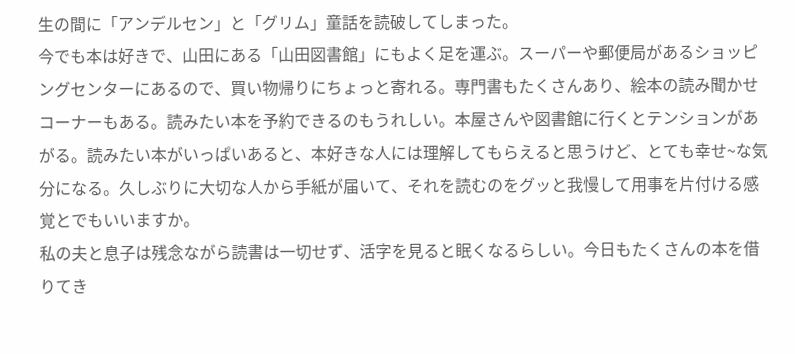生の間に「アンデルセン」と「グリム」童話を読破してしまった。
今でも本は好きで、山田にある「山田図書館」にもよく足を運ぶ。スーパーや郵便局があるショッピングセンターにあるので、買い物帰りにちょっと寄れる。専門書もたくさんあり、絵本の読み聞かせコーナーもある。読みたい本を予約できるのもうれしい。本屋さんや図書館に行くとテンションがあがる。読みたい本がいっぱいあると、本好きな人には理解してもらえると思うけど、とても幸せ~な気分になる。久しぶりに大切な人から手紙が届いて、それを読むのをグッと我慢して用事を片付ける感覚とでもいいますか。
私の夫と息子は残念ながら読書は一切せず、活字を見ると眠くなるらしい。今日もたくさんの本を借りてき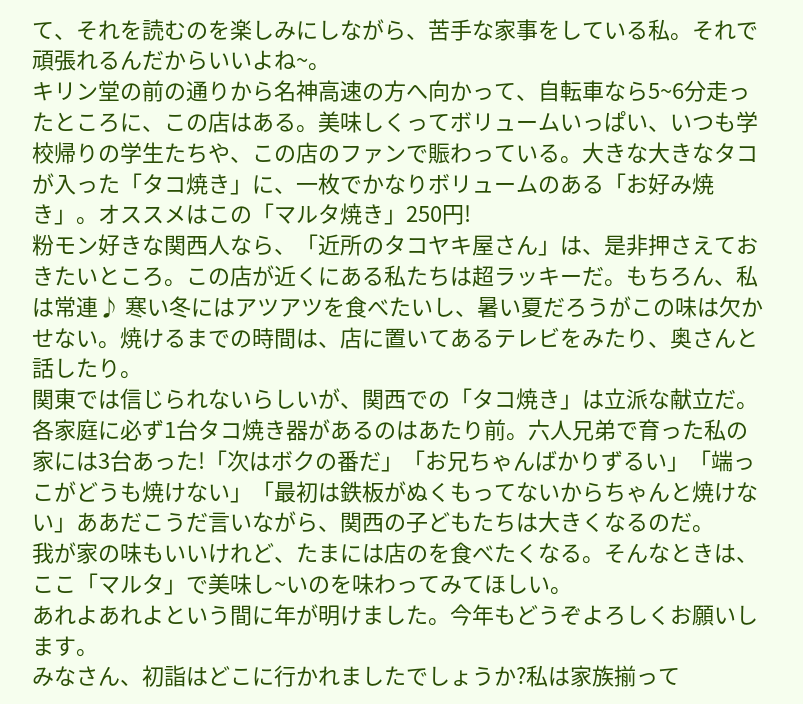て、それを読むのを楽しみにしながら、苦手な家事をしている私。それで頑張れるんだからいいよね~。
キリン堂の前の通りから名神高速の方へ向かって、自転車なら5~6分走ったところに、この店はある。美味しくってボリュームいっぱい、いつも学校帰りの学生たちや、この店のファンで賑わっている。大きな大きなタコが入った「タコ焼き」に、一枚でかなりボリュームのある「お好み焼き」。オススメはこの「マルタ焼き」250円!
粉モン好きな関西人なら、「近所のタコヤキ屋さん」は、是非押さえておきたいところ。この店が近くにある私たちは超ラッキーだ。もちろん、私は常連♪ 寒い冬にはアツアツを食べたいし、暑い夏だろうがこの味は欠かせない。焼けるまでの時間は、店に置いてあるテレビをみたり、奥さんと話したり。
関東では信じられないらしいが、関西での「タコ焼き」は立派な献立だ。各家庭に必ず1台タコ焼き器があるのはあたり前。六人兄弟で育った私の家には3台あった!「次はボクの番だ」「お兄ちゃんばかりずるい」「端っこがどうも焼けない」「最初は鉄板がぬくもってないからちゃんと焼けない」ああだこうだ言いながら、関西の子どもたちは大きくなるのだ。
我が家の味もいいけれど、たまには店のを食べたくなる。そんなときは、ここ「マルタ」で美味し~いのを味わってみてほしい。
あれよあれよという間に年が明けました。今年もどうぞよろしくお願いします。
みなさん、初詣はどこに行かれましたでしょうか?私は家族揃って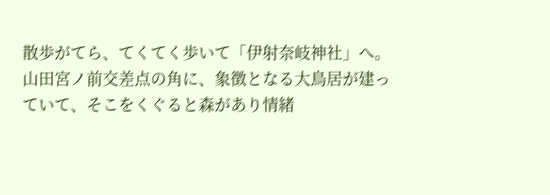散歩がてら、てくてく歩いて「伊射奈岐神社」へ。
山田宮ノ前交差点の角に、象徴となる大鳥居が建っていて、そこをくぐると森があり情緒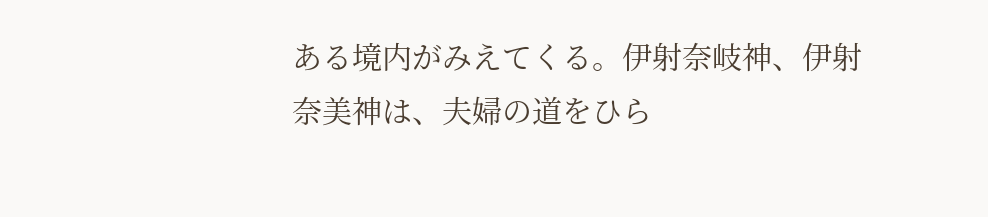ある境内がみえてくる。伊射奈岐神、伊射奈美神は、夫婦の道をひら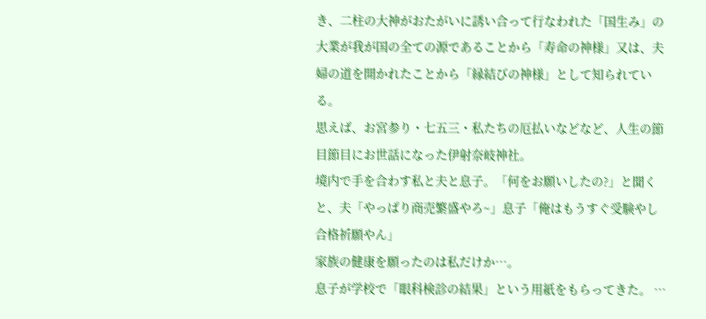き、二柱の大神がおたがいに誘い合って行なわれた「国生み」の大業が我が国の全ての源であることから「寿命の神様」又は、夫婦の道を開かれたことから「縁結びの神様」として知られている。
思えば、お宮参り・七五三・私たちの厄払いなどなど、人生の節目節目にお世話になった伊射奈岐神社。
境内で手を合わす私と夫と息子。「何をお願いしたの?」と聞くと、夫「やっぱり商売繁盛やろ~」息子「俺はもうすぐ受験やし合格祈願やん」
家族の健康を願ったのは私だけか…。
息子が学校で「眼科検診の結果」という用紙をもらってきた。 …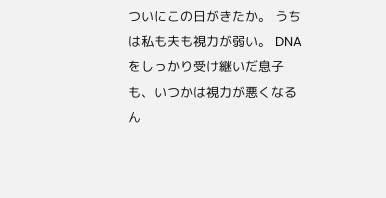ついにこの日がきたか。 うちは私も夫も視力が弱い。 DNAをしっかり受け継いだ息子も、いつかは視力が悪くなるん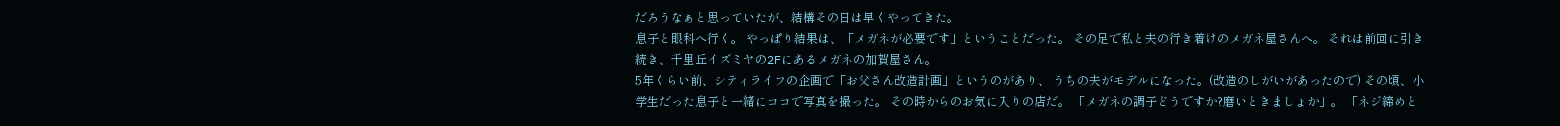だろうなぁと思っていたが、結構その日は早くやってきた。
息子と眼科へ行く。 やっぱり結果は、「メガネが必要です」ということだった。 その足で私と夫の行き着けのメガネ屋さんへ。 それは前回に引き続き、千里丘イズミヤの2Fにあるメガネの加賀屋さん。
5年くらい前、シティライフの企画で「お父さん改造計画」というのがあり、 うちの夫がモデルになった。(改造のしがいがあったので) その頃、小学生だった息子と一緒にココで写真を撮った。 その時からのお気に入りの店だ。 「メガネの調子どうですか?磨いときましょか」。 「ネジ締めと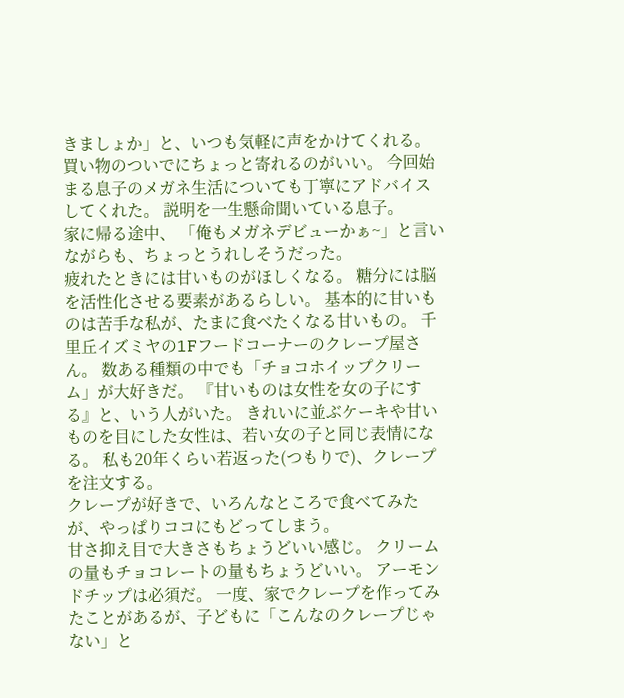きましょか」と、いつも気軽に声をかけてくれる。 買い物のついでにちょっと寄れるのがいい。 今回始まる息子のメガネ生活についても丁寧にアドバイスしてくれた。 説明を一生懸命聞いている息子。
家に帰る途中、 「俺もメガネデビューかぁ~」と言いながらも、ちょっとうれしそうだった。
疲れたときには甘いものがほしくなる。 糖分には脳を活性化させる要素があるらしい。 基本的に甘いものは苦手な私が、たまに食べたくなる甘いもの。 千里丘イズミヤの1Fフードコーナーのクレープ屋さん。 数ある種類の中でも「チョコホイップクリーム」が大好きだ。 『甘いものは女性を女の子にする』と、いう人がいた。 きれいに並ぶケーキや甘いものを目にした女性は、若い女の子と同じ表情になる。 私も20年くらい若返った(つもりで)、クレープを注文する。
クレープが好きで、いろんなところで食べてみたが、やっぱりココにもどってしまう。
甘さ抑え目で大きさもちょうどいい感じ。 クリームの量もチョコレートの量もちょうどいい。 アーモンドチップは必須だ。 一度、家でクレープを作ってみたことがあるが、子どもに「こんなのクレープじゃない」と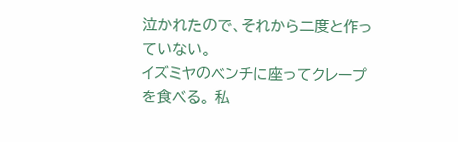泣かれたので、それから二度と作っていない。
イズミヤのベンチに座ってクレープを食べる。 私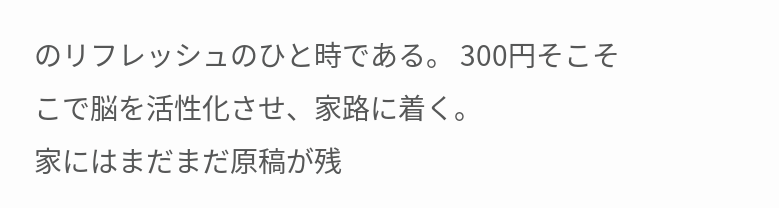のリフレッシュのひと時である。 300円そこそこで脳を活性化させ、家路に着く。
家にはまだまだ原稿が残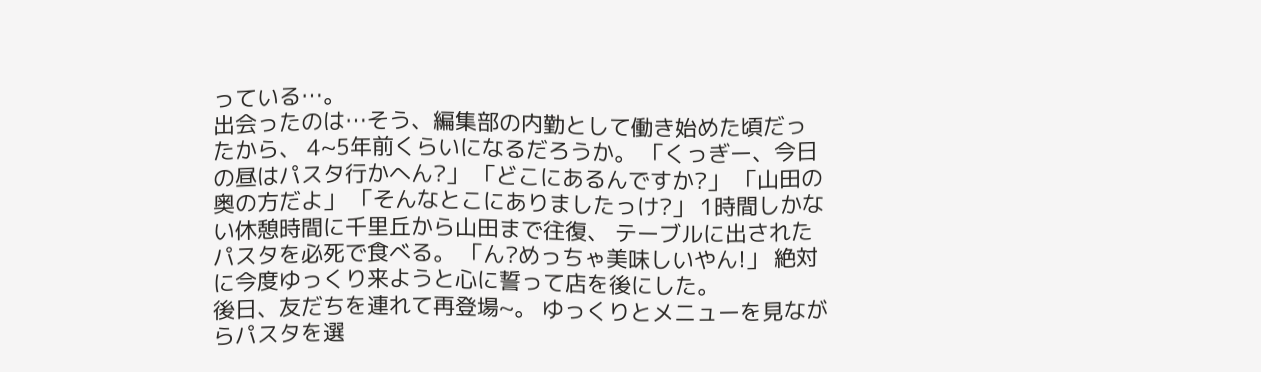っている…。
出会ったのは…そう、編集部の内勤として働き始めた頃だったから、 4~5年前くらいになるだろうか。 「くっぎー、今日の昼はパスタ行かへん?」 「どこにあるんですか?」 「山田の奥の方だよ」 「そんなとこにありましたっけ?」 1時間しかない休憩時間に千里丘から山田まで往復、 テーブルに出されたパスタを必死で食べる。 「ん?めっちゃ美味しいやん!」 絶対に今度ゆっくり来ようと心に誓って店を後にした。
後日、友だちを連れて再登場~。 ゆっくりとメニューを見ながらパスタを選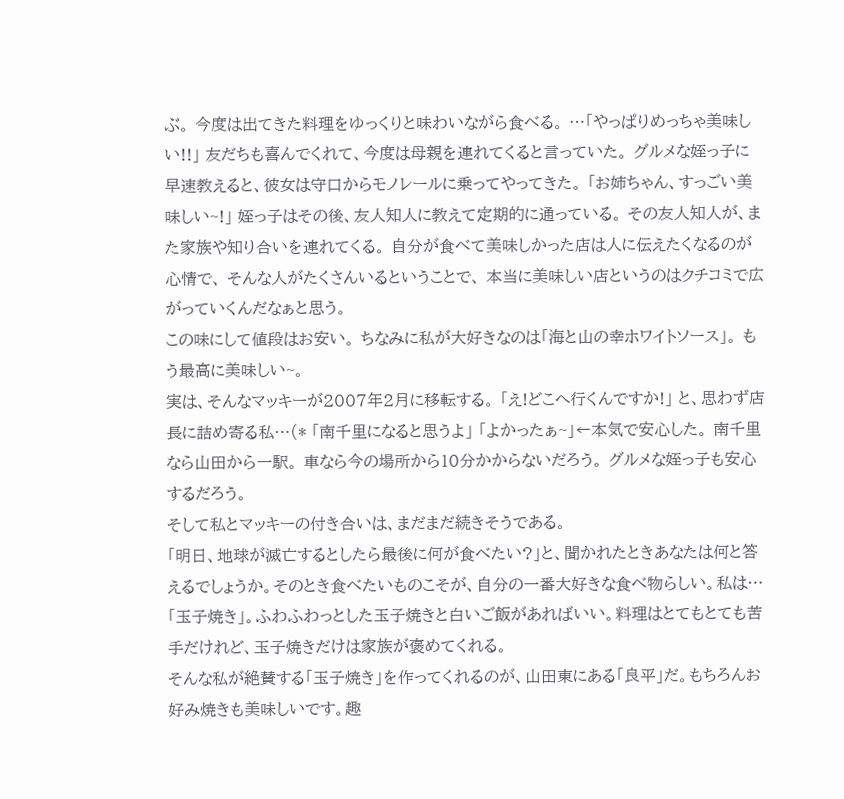ぶ。 今度は出てきた料理をゆっくりと味わいながら食べる。 …「やっぱりめっちゃ美味しい!!」 友だちも喜んでくれて、今度は母親を連れてくると言っていた。 グルメな姪っ子に早速教えると、彼女は守口からモノレールに乗ってやってきた。 「お姉ちゃん、すっごい美味しい~!」 姪っ子はその後、友人知人に教えて定期的に通っている。 その友人知人が、また家族や知り合いを連れてくる。 自分が食べて美味しかった店は人に伝えたくなるのが心情で、 そんな人がたくさんいるということで、 本当に美味しい店というのはクチコミで広がっていくんだなぁと思う。
この味にして値段はお安い。 ちなみに私が大好きなのは「海と山の幸ホワイトソース」。 もう最高に美味しい~。
実は、そんなマッキーが2007年2月に移転する。 「え!どこへ行くんですか!」 と、思わず店長に詰め寄る私…(* 「南千里になると思うよ」 「よかったぁ~」←本気で安心した。 南千里なら山田から一駅。 車なら今の場所から10分かからないだろう。 グルメな姪っ子も安心するだろう。
そして私とマッキーの付き合いは、まだまだ続きそうである。
「明日、地球が滅亡するとしたら最後に何が食べたい?」と、聞かれたときあなたは何と答えるでしょうか。そのとき食べたいものこそが、自分の一番大好きな食べ物らしい。私は…「玉子焼き」。ふわふわっとした玉子焼きと白いご飯があればいい。料理はとてもとても苦手だけれど、玉子焼きだけは家族が褒めてくれる。
そんな私が絶賛する「玉子焼き」を作ってくれるのが、山田東にある「良平」だ。もちろんお好み焼きも美味しいです。趣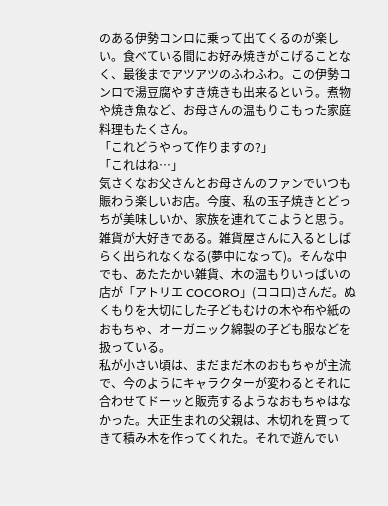のある伊勢コンロに乗って出てくるのが楽しい。食べている間にお好み焼きがこげることなく、最後までアツアツのふわふわ。この伊勢コンロで湯豆腐やすき焼きも出来るという。煮物や焼き魚など、お母さんの温もりこもった家庭料理もたくさん。
「これどうやって作りますの?」
「これはね…」
気さくなお父さんとお母さんのファンでいつも賑わう楽しいお店。今度、私の玉子焼きとどっちが美味しいか、家族を連れてこようと思う。
雑貨が大好きである。雑貨屋さんに入るとしばらく出られなくなる(夢中になって)。そんな中でも、あたたかい雑貨、木の温もりいっぱいの店が「アトリエ COCORO」(ココロ)さんだ。ぬくもりを大切にした子どもむけの木や布や紙のおもちゃ、オーガニック綿製の子ども服などを扱っている。
私が小さい頃は、まだまだ木のおもちゃが主流で、今のようにキャラクターが変わるとそれに合わせてドーッと販売するようなおもちゃはなかった。大正生まれの父親は、木切れを買ってきて積み木を作ってくれた。それで遊んでい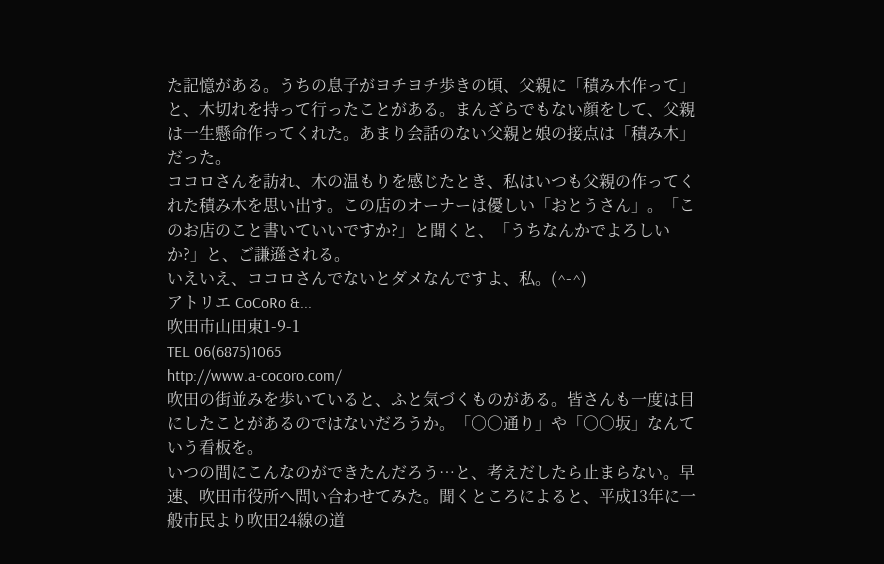た記憶がある。うちの息子がヨチヨチ歩きの頃、父親に「積み木作って」と、木切れを持って行ったことがある。まんざらでもない顔をして、父親は一生懸命作ってくれた。あまり会話のない父親と娘の接点は「積み木」だった。
ココロさんを訪れ、木の温もりを感じたとき、私はいつも父親の作ってくれた積み木を思い出す。この店のオーナーは優しい「おとうさん」。「このお店のこと書いていいですか?」と聞くと、「うちなんかでよろしいか?」と、ご謙遜される。
いえいえ、ココロさんでないとダメなんですよ、私。(^-^)
アトリエ CoCoRo &...
吹田市山田東1-9-1
TEL 06(6875)1065
http://www.a-cocoro.com/
吹田の街並みを歩いていると、ふと気づくものがある。皆さんも一度は目にしたことがあるのではないだろうか。「○○通り」や「○○坂」なんていう看板を。
いつの間にこんなのができたんだろう…と、考えだしたら止まらない。早速、吹田市役所へ問い合わせてみた。聞くところによると、平成13年に一般市民より吹田24線の道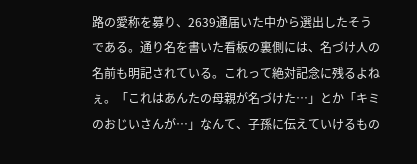路の愛称を募り、2639通届いた中から選出したそうである。通り名を書いた看板の裏側には、名づけ人の名前も明記されている。これって絶対記念に残るよねぇ。「これはあんたの母親が名づけた…」とか「キミのおじいさんが…」なんて、子孫に伝えていけるもの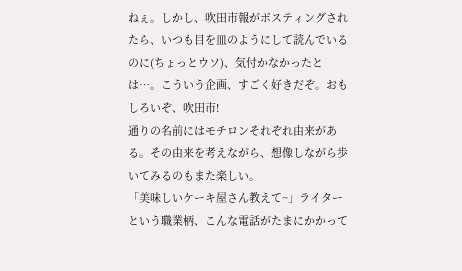ねぇ。しかし、吹田市報がポスティングされたら、いつも目を皿のようにして読んでいるのに(ちょっとウソ)、気付かなかったとは…。こういう企画、すごく好きだぞ。おもしろいぞ、吹田市!
通りの名前にはモチロンそれぞれ由来がある。その由来を考えながら、想像しながら歩いてみるのもまた楽しい。
「美味しいケーキ屋さん教えて~」ライターという職業柄、こんな電話がたまにかかって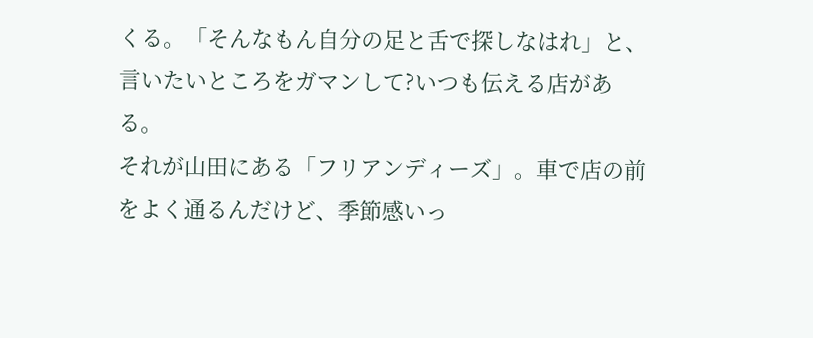くる。「そんなもん自分の足と舌で探しなはれ」と、言いたいところをガマンして?いつも伝える店がある。
それが山田にある「フリアンディーズ」。車で店の前をよく通るんだけど、季節感いっ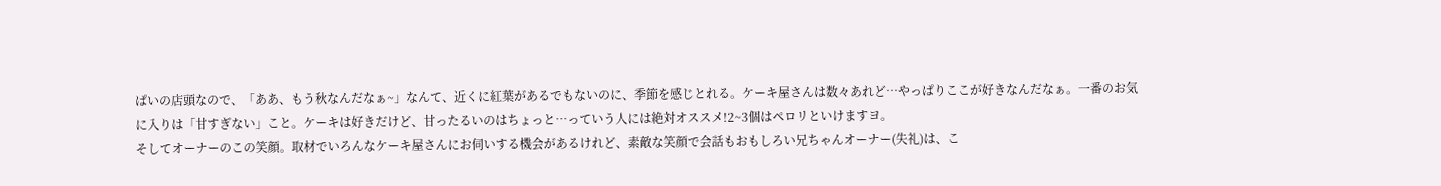ぱいの店頭なので、「ああ、もう秋なんだなぁ~」なんて、近くに紅葉があるでもないのに、季節を感じとれる。ケーキ屋さんは数々あれど…やっぱりここが好きなんだなぁ。一番のお気に入りは「甘すぎない」こと。ケーキは好きだけど、甘ったるいのはちょっと…っていう人には絶対オススメ!2~3個はペロリといけますヨ。
そしてオーナーのこの笑顔。取材でいろんなケーキ屋さんにお伺いする機会があるけれど、素敵な笑顔で会話もおもしろい兄ちゃんオーナー(失礼)は、こ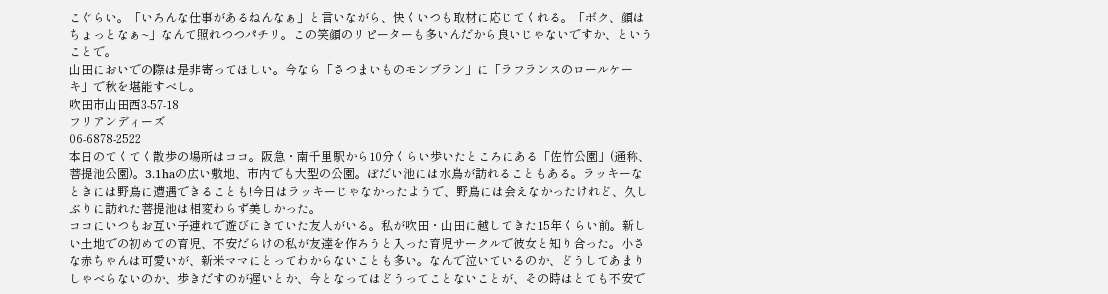こぐらい。「いろんな仕事があるねんなぁ」と言いながら、快くいつも取材に応じてくれる。「ボク、顔はちょっとなぁ~」なんて照れつつパチリ。この笑顔のリピーターも多いんだから良いじゃないですか、ということで。
山田においでの際は是非寄ってほしい。今なら「さつまいものモンブラン」に「ラフランスのロールケーキ」で秋を堪能すべし。
吹田市山田西3-57-18
フリアンディーズ
06-6878-2522
本日のてくてく散歩の場所はココ。阪急・南千里駅から10分くらい歩いたところにある「佐竹公園」(通称、菩提池公園)。3.1haの広い敷地、市内でも大型の公園。ぼだい池には水鳥が訪れることもある。ラッキーなときには野鳥に遭遇できることも!今日はラッキーじゃなかったようで、野鳥には会えなかったけれど、久しぶりに訪れた菩提池は相変わらず美しかった。
ココにいつもお互い子連れで遊びにきていた友人がいる。私が吹田・山田に越してきた15年くらい前。新しい土地での初めての育児、不安だらけの私が友達を作ろうと入った育児サークルで彼女と知り合った。小さな赤ちゃんは可愛いが、新米ママにとってわからないことも多い。なんで泣いているのか、どうしてあまりしゃべらないのか、歩きだすのが遅いとか、今となってはどうってことないことが、その時はとても不安で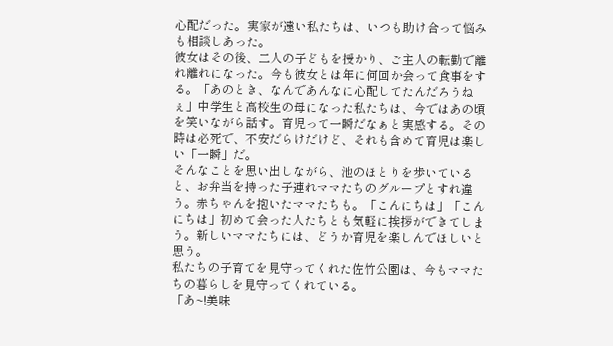心配だった。実家が遠い私たちは、いつも助け合って悩みも相談しあった。
彼女はその後、二人の子どもを授かり、ご主人の転勤で離れ離れになった。今も彼女とは年に何回か会って食事をする。「あのとき、なんであんなに心配してたんだろうねぇ」中学生と高校生の母になった私たちは、今ではあの頃を笑いながら話す。育児って一瞬だなぁと実感する。その時は必死で、不安だらけだけど、それも含めて育児は楽しい「一瞬」だ。
そんなことを思い出しながら、池のほとりを歩いていると、お弁当を持った子連れママたちのグループとすれ違う。赤ちゃんを抱いたママたちも。「こんにちは」「こんにちは」初めて会った人たちとも気軽に挨拶ができてしまう。新しいママたちには、どうか育児を楽しんでほしいと思う。
私たちの子育てを見守ってくれた佐竹公園は、今もママたちの暮らしを見守ってくれている。
「あ~!美味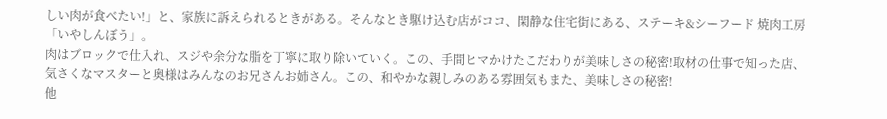しい肉が食べたい!」と、家族に訴えられるときがある。そんなとき駆け込む店がココ、閑静な住宅街にある、ステーキ&シーフード 焼肉工房「いやしんぼう」。
肉はブロックで仕入れ、スジや余分な脂を丁寧に取り除いていく。この、手間ヒマかけたこだわりが美味しさの秘密!取材の仕事で知った店、気さくなマスターと奥様はみんなのお兄さんお姉さん。この、和やかな親しみのある雰囲気もまた、美味しさの秘密!
他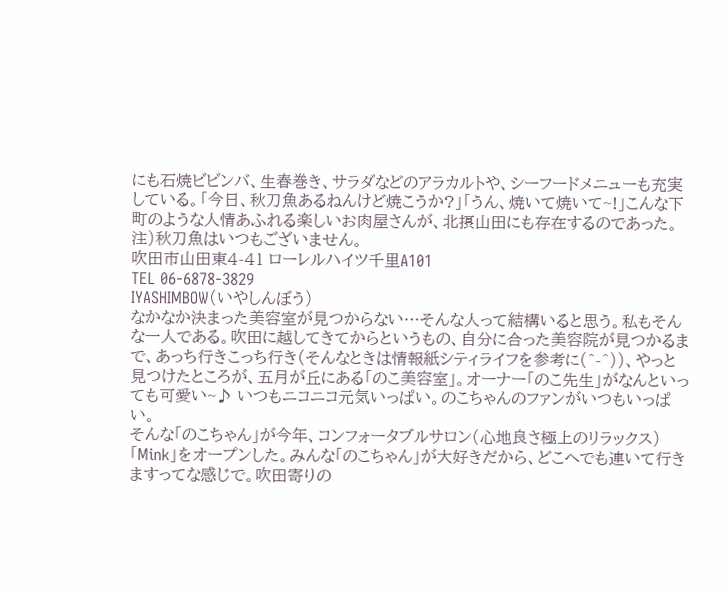にも石焼ビビンバ、生春巻き、サラダなどのアラカルトや、シーフードメニューも充実している。「今日、秋刀魚あるねんけど焼こうか?」「うん、焼いて焼いて~!」こんな下町のような人情あふれる楽しいお肉屋さんが、北摂山田にも存在するのであった。
注)秋刀魚はいつもございません。
吹田市山田東4-41 ローレルハイツ千里A101
TEL 06-6878-3829
IYASHIMBOW(いやしんぼう)
なかなか決まった美容室が見つからない…そんな人って結構いると思う。私もそんな一人である。吹田に越してきてからというもの、自分に合った美容院が見つかるまで、あっち行きこっち行き(そんなときは情報紙シティライフを参考に(^-^))、やっと見つけたところが、五月が丘にある「のこ美容室」。オーナー「のこ先生」がなんといっても可愛い~♪ いつもニコニコ元気いっぱい。のこちゃんのファンがいつもいっぱい。
そんな「のこちゃん」が今年、コンフォータブルサロン(心地良さ極上のリラックス)「Mink」をオープンした。みんな「のこちゃん」が大好きだから、どこへでも連いて行きますってな感じで。吹田寄りの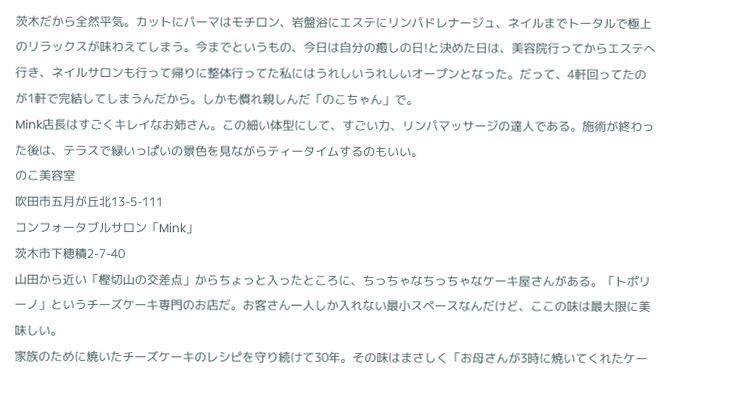茨木だから全然平気。カットにパーマはモチロン、岩盤浴にエステにリンパドレナージュ、ネイルまでトータルで極上のリラックスが味わえてしまう。今までというもの、今日は自分の癒しの日!と決めた日は、美容院行ってからエステへ行き、ネイルサロンも行って帰りに整体行ってた私にはうれしいうれしいオープンとなった。だって、4軒回ってたのが1軒で完結してしまうんだから。しかも慣れ親しんだ「のこちゃん」で。
Mink店長はすごくキレイなお姉さん。この細い体型にして、すごい力、リンパマッサージの達人である。施術が終わった後は、テラスで緑いっぱいの景色を見ながらティータイムするのもいい。
のこ美容室
吹田市五月が丘北13-5-111
コンフォータブルサロン「Mink」
茨木市下穂積2-7-40
山田から近い「樫切山の交差点」からちょっと入ったところに、ちっちゃなちっちゃなケーキ屋さんがある。「トポリーノ」というチーズケーキ専門のお店だ。お客さん一人しか入れない最小スペースなんだけど、ここの味は最大限に美味しい。
家族のために焼いたチーズケーキのレシピを守り続けて30年。その味はまさしく「お母さんが3時に焼いてくれたケー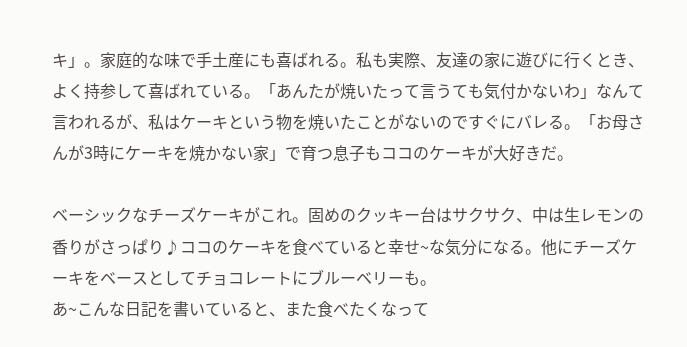キ」。家庭的な味で手土産にも喜ばれる。私も実際、友達の家に遊びに行くとき、よく持参して喜ばれている。「あんたが焼いたって言うても気付かないわ」なんて言われるが、私はケーキという物を焼いたことがないのですぐにバレる。「お母さんが3時にケーキを焼かない家」で育つ息子もココのケーキが大好きだ。

ベーシックなチーズケーキがこれ。固めのクッキー台はサクサク、中は生レモンの香りがさっぱり♪ココのケーキを食べていると幸せ~な気分になる。他にチーズケーキをベースとしてチョコレートにブルーベリーも。
あ~こんな日記を書いていると、また食べたくなって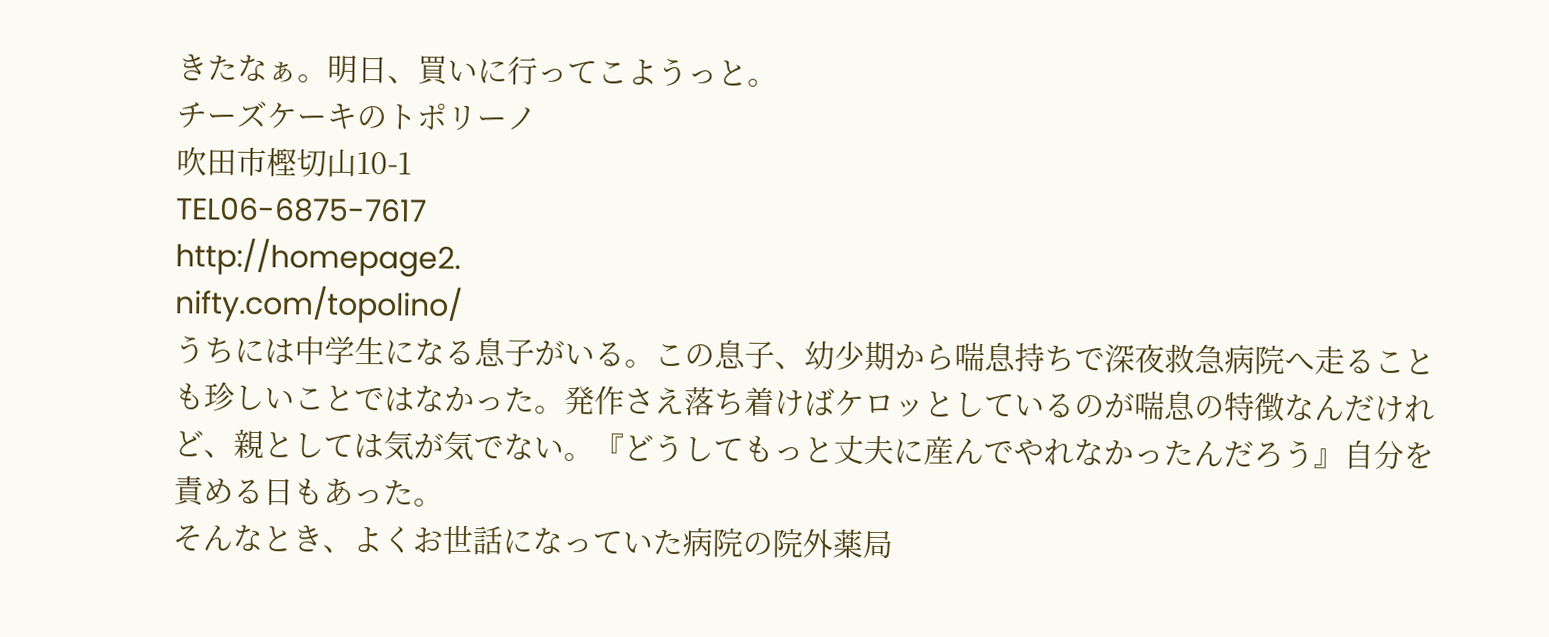きたなぁ。明日、買いに行ってこようっと。
チーズケーキのトポリーノ
吹田市樫切山10-1
TEL06-6875-7617
http://homepage2.
nifty.com/topolino/
うちには中学生になる息子がいる。この息子、幼少期から喘息持ちで深夜救急病院へ走ることも珍しいことではなかった。発作さえ落ち着けばケロッとしているのが喘息の特徴なんだけれど、親としては気が気でない。『どうしてもっと丈夫に産んでやれなかったんだろう』自分を責める日もあった。
そんなとき、よくお世話になっていた病院の院外薬局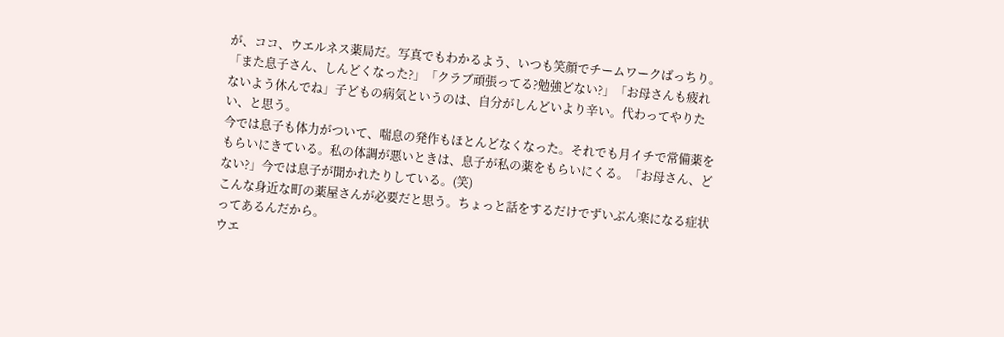が、ココ、ウエルネス薬局だ。写真でもわかるよう、いつも笑顔でチームワークばっちり。「また息子さん、しんどくなった?」「クラブ頑張ってる?勉強どない?」「お母さんも疲れないよう休んでね」子どもの病気というのは、自分がしんどいより辛い。代わってやりたい、と思う。
今では息子も体力がついて、喘息の発作もほとんどなくなった。それでも月イチで常備薬をもらいにきている。私の体調が悪いときは、息子が私の薬をもらいにくる。「お母さん、どない?」今では息子が聞かれたりしている。(笑)
こんな身近な町の薬屋さんが必要だと思う。ちょっと話をするだけでずいぶん楽になる症状ってあるんだから。
ウエ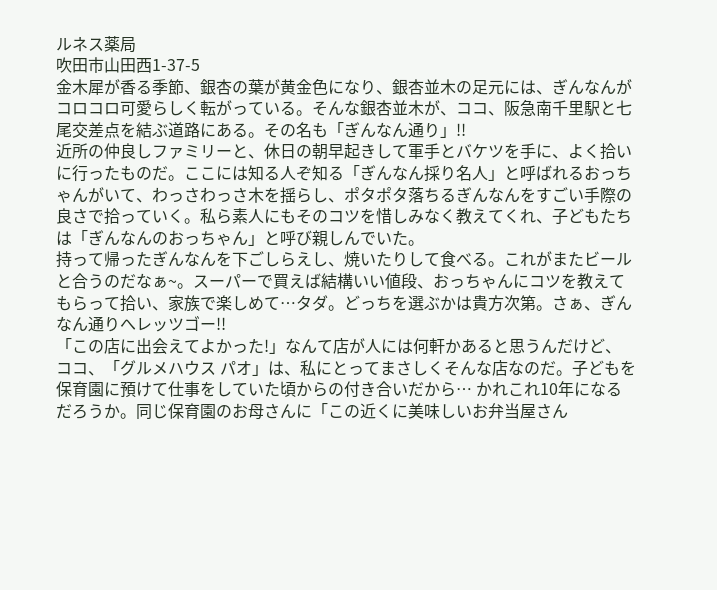ルネス薬局
吹田市山田西1-37-5
金木犀が香る季節、銀杏の葉が黄金色になり、銀杏並木の足元には、ぎんなんがコロコロ可愛らしく転がっている。そんな銀杏並木が、ココ、阪急南千里駅と七尾交差点を結ぶ道路にある。その名も「ぎんなん通り」!!
近所の仲良しファミリーと、休日の朝早起きして軍手とバケツを手に、よく拾いに行ったものだ。ここには知る人ぞ知る「ぎんなん採り名人」と呼ばれるおっちゃんがいて、わっさわっさ木を揺らし、ポタポタ落ちるぎんなんをすごい手際の良さで拾っていく。私ら素人にもそのコツを惜しみなく教えてくれ、子どもたちは「ぎんなんのおっちゃん」と呼び親しんでいた。
持って帰ったぎんなんを下ごしらえし、焼いたりして食べる。これがまたビールと合うのだなぁ~。スーパーで買えば結構いい値段、おっちゃんにコツを教えてもらって拾い、家族で楽しめて…タダ。どっちを選ぶかは貴方次第。さぁ、ぎんなん通りへレッツゴー!!
「この店に出会えてよかった!」なんて店が人には何軒かあると思うんだけど、ココ、「グルメハウス パオ」は、私にとってまさしくそんな店なのだ。子どもを保育園に預けて仕事をしていた頃からの付き合いだから… かれこれ10年になるだろうか。同じ保育園のお母さんに「この近くに美味しいお弁当屋さん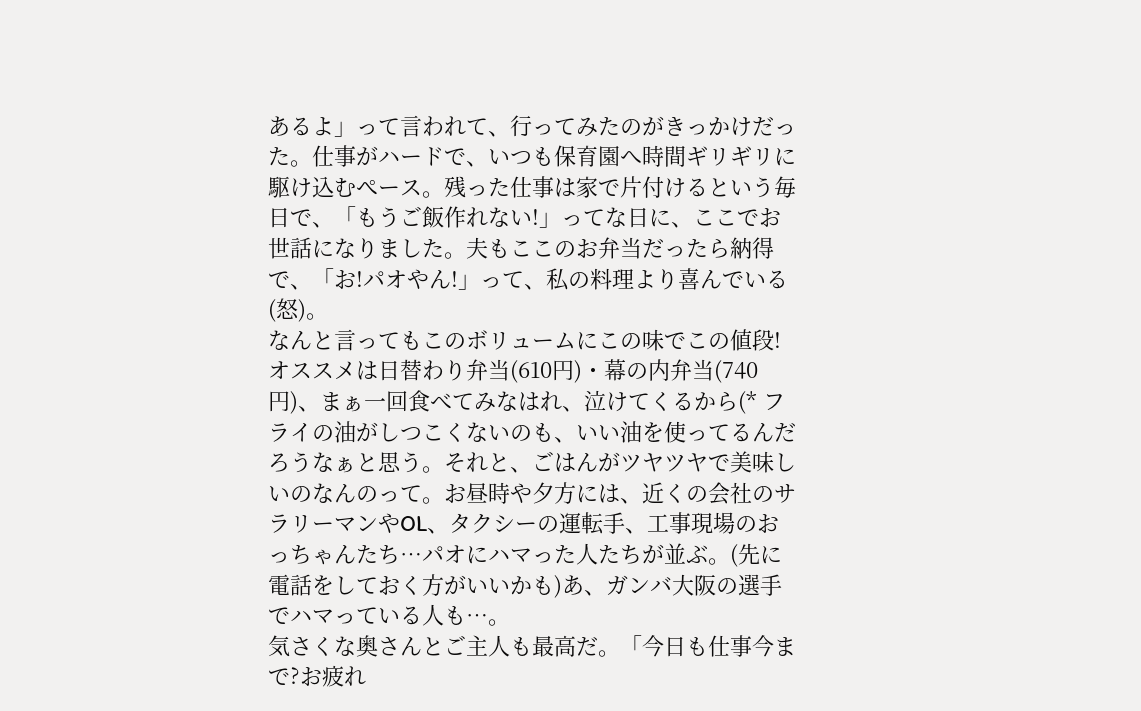あるよ」って言われて、行ってみたのがきっかけだった。仕事がハードで、いつも保育園へ時間ギリギリに駆け込むぺース。残った仕事は家で片付けるという毎日で、「もうご飯作れない!」ってな日に、ここでお世話になりました。夫もここのお弁当だったら納得で、「お!パオやん!」って、私の料理より喜んでいる(怒)。
なんと言ってもこのボリュームにこの味でこの値段!オススメは日替わり弁当(610円)・幕の内弁当(740円)、まぁ一回食べてみなはれ、泣けてくるから(* フライの油がしつこくないのも、いい油を使ってるんだろうなぁと思う。それと、ごはんがツヤツヤで美味しいのなんのって。お昼時や夕方には、近くの会社のサラリーマンやOL、タクシーの運転手、工事現場のおっちゃんたち…パオにハマった人たちが並ぶ。(先に電話をしておく方がいいかも)あ、ガンバ大阪の選手でハマっている人も…。
気さくな奥さんとご主人も最高だ。「今日も仕事今まで?お疲れ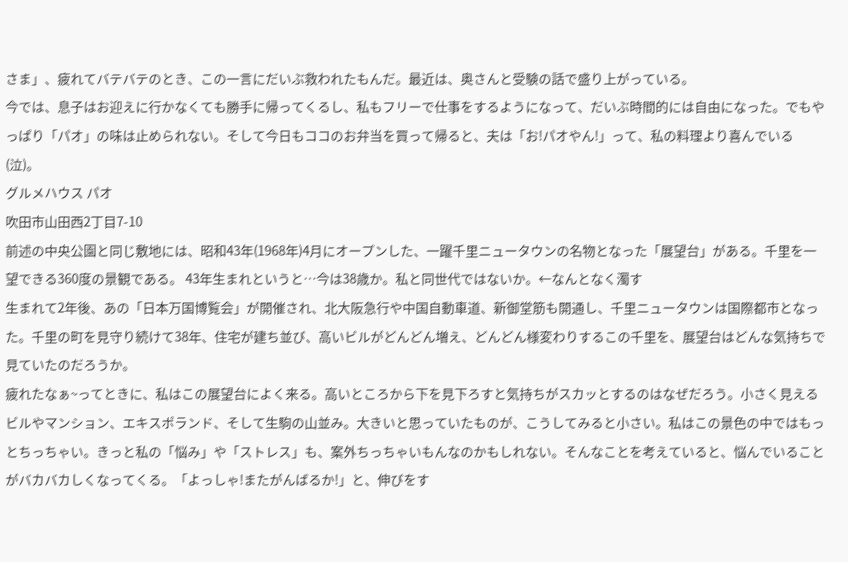さま」、疲れてバテバテのとき、この一言にだいぶ救われたもんだ。最近は、奥さんと受験の話で盛り上がっている。
今では、息子はお迎えに行かなくても勝手に帰ってくるし、私もフリーで仕事をするようになって、だいぶ時間的には自由になった。でもやっぱり「パオ」の味は止められない。そして今日もココのお弁当を買って帰ると、夫は「お!パオやん!」って、私の料理より喜んでいる(泣)。
グルメハウス パオ
吹田市山田西2丁目7-10
前述の中央公園と同じ敷地には、昭和43年(1968年)4月にオープンした、一躍千里ニュータウンの名物となった「展望台」がある。千里を一望できる360度の景観である。 43年生まれというと…今は38歳か。私と同世代ではないか。←なんとなく濁す
生まれて2年後、あの「日本万国博覧会」が開催され、北大阪急行や中国自動車道、新御堂筋も開通し、千里ニュータウンは国際都市となった。千里の町を見守り続けて38年、住宅が建ち並び、高いビルがどんどん増え、どんどん様変わりするこの千里を、展望台はどんな気持ちで見ていたのだろうか。
疲れたなぁ~ってときに、私はこの展望台によく来る。高いところから下を見下ろすと気持ちがスカッとするのはなぜだろう。小さく見えるビルやマンション、エキスポランド、そして生駒の山並み。大きいと思っていたものが、こうしてみると小さい。私はこの景色の中ではもっとちっちゃい。きっと私の「悩み」や「ストレス」も、案外ちっちゃいもんなのかもしれない。そんなことを考えていると、悩んでいることがバカバカしくなってくる。「よっしゃ!またがんばるか!」と、伸びをす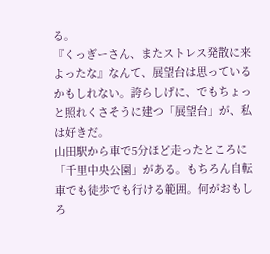る。
『くっぎーさん、またストレス発散に来よったな』なんて、展望台は思っているかもしれない。誇らしげに、でもちょっと照れくさそうに建つ「展望台」が、私は好きだ。
山田駅から車で5分ほど走ったところに「千里中央公園」がある。もちろん自転車でも徒歩でも行ける範囲。何がおもしろ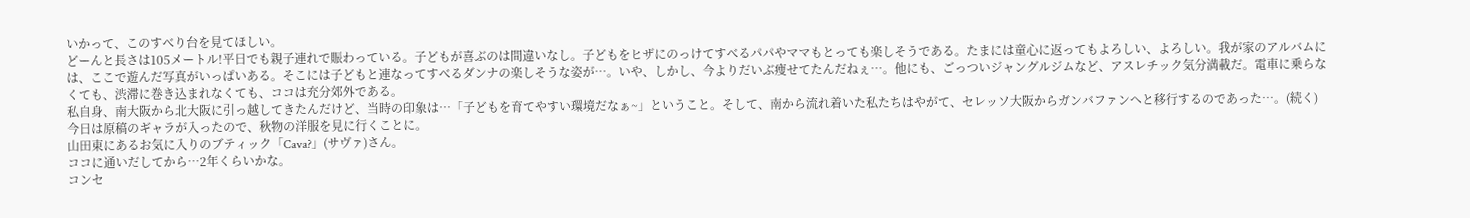いかって、このすべり台を見てほしい。
どーんと長さは105メートル!平日でも親子連れで賑わっている。子どもが喜ぶのは間違いなし。子どもをヒザにのっけてすべるパパやママもとっても楽しそうである。たまには童心に返ってもよろしい、よろしい。我が家のアルバムには、ここで遊んだ写真がいっぱいある。そこには子どもと連なってすべるダンナの楽しそうな姿が…。いや、しかし、今よりだいぶ痩せてたんだねぇ…。他にも、ごっついジャングルジムなど、アスレチック気分満載だ。電車に乗らなくても、渋滞に巻き込まれなくても、ココは充分郊外である。
私自身、南大阪から北大阪に引っ越してきたんだけど、当時の印象は…「子どもを育てやすい環境だなぁ~」ということ。そして、南から流れ着いた私たちはやがて、セレッソ大阪からガンバファンへと移行するのであった…。(続く)
今日は原稿のギャラが入ったので、秋物の洋服を見に行くことに。
山田東にあるお気に入りのブティック「Cava?」(サヴァ)さん。
ココに通いだしてから…2年くらいかな。
コンセ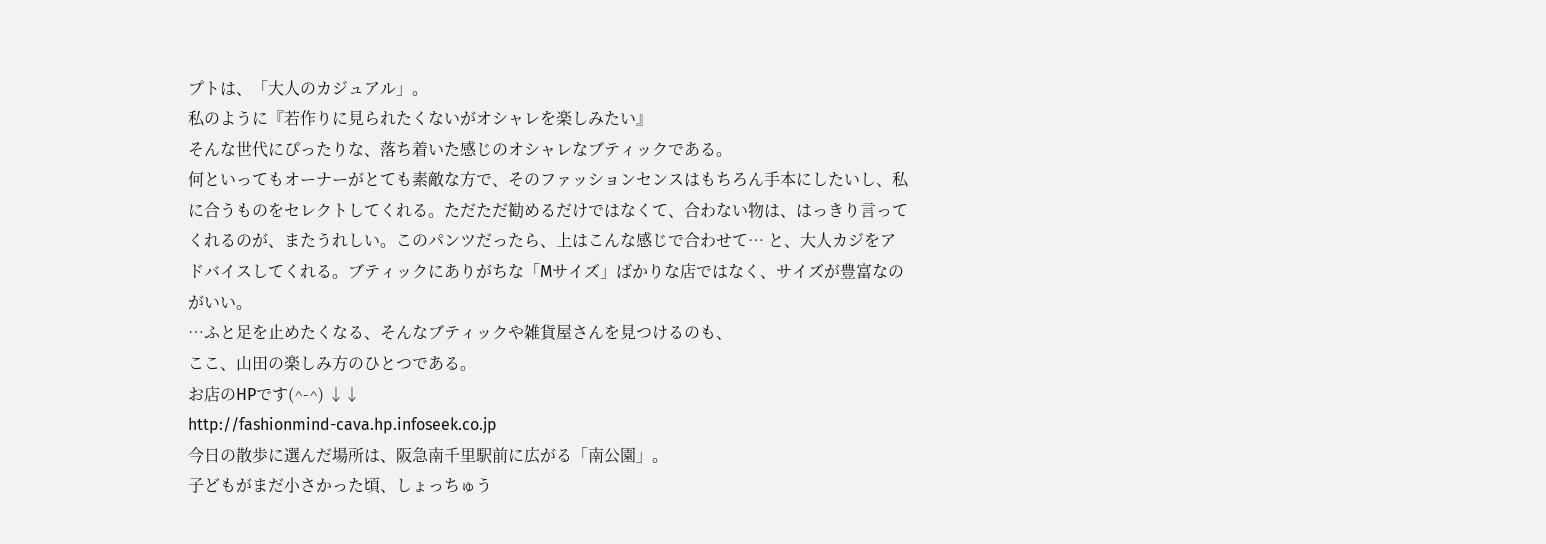プトは、「大人のカジュアル」。
私のように『若作りに見られたくないがオシャレを楽しみたい』
そんな世代にぴったりな、落ち着いた感じのオシャレなブティックである。
何といってもオーナーがとても素敵な方で、そのファッションセンスはもちろん手本にしたいし、私に合うものをセレクトしてくれる。ただただ勧めるだけではなくて、合わない物は、はっきり言ってくれるのが、またうれしい。このパンツだったら、上はこんな感じで合わせて… と、大人カジをアドバイスしてくれる。ブティックにありがちな「Mサイズ」ばかりな店ではなく、サイズが豊富なのがいい。
…ふと足を止めたくなる、そんなブティックや雑貨屋さんを見つけるのも、
ここ、山田の楽しみ方のひとつである。
お店のHPです(^-^) ↓↓
http://fashionmind-cava.hp.infoseek.co.jp
今日の散歩に選んだ場所は、阪急南千里駅前に広がる「南公園」。
子どもがまだ小さかった頃、しょっちゅう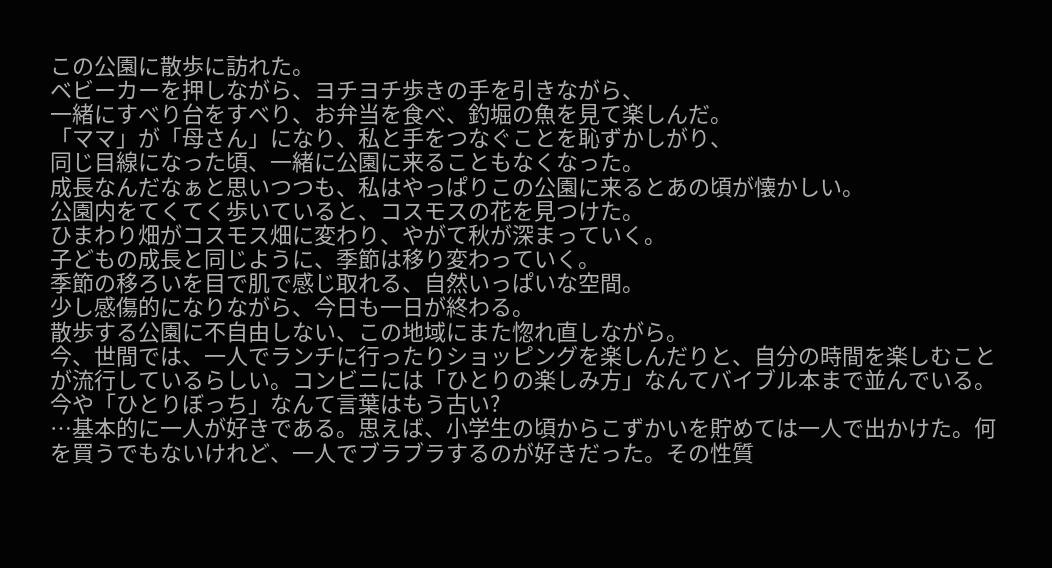この公園に散歩に訪れた。
ベビーカーを押しながら、ヨチヨチ歩きの手を引きながら、
一緒にすべり台をすべり、お弁当を食べ、釣堀の魚を見て楽しんだ。
「ママ」が「母さん」になり、私と手をつなぐことを恥ずかしがり、
同じ目線になった頃、一緒に公園に来ることもなくなった。
成長なんだなぁと思いつつも、私はやっぱりこの公園に来るとあの頃が懐かしい。
公園内をてくてく歩いていると、コスモスの花を見つけた。
ひまわり畑がコスモス畑に変わり、やがて秋が深まっていく。
子どもの成長と同じように、季節は移り変わっていく。
季節の移ろいを目で肌で感じ取れる、自然いっぱいな空間。
少し感傷的になりながら、今日も一日が終わる。
散歩する公園に不自由しない、この地域にまた惚れ直しながら。
今、世間では、一人でランチに行ったりショッピングを楽しんだりと、自分の時間を楽しむことが流行しているらしい。コンビニには「ひとりの楽しみ方」なんてバイブル本まで並んでいる。今や「ひとりぼっち」なんて言葉はもう古い?
…基本的に一人が好きである。思えば、小学生の頃からこずかいを貯めては一人で出かけた。何を買うでもないけれど、一人でブラブラするのが好きだった。その性質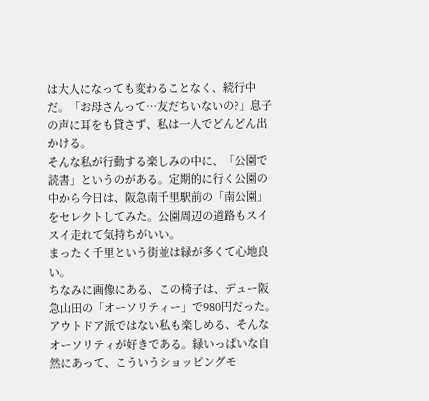は大人になっても変わることなく、続行中だ。「お母さんって…友だちいないの?」息子の声に耳をも貸さず、私は一人でどんどん出かける。
そんな私が行動する楽しみの中に、「公園で読書」というのがある。定期的に行く公園の中から今日は、阪急南千里駅前の「南公園」をセレクトしてみた。公園周辺の道路もスイスイ走れて気持ちがいい。
まったく千里という街並は緑が多くて心地良い。
ちなみに画像にある、この椅子は、デュー阪急山田の「オーソリティー」で980円だった。アウトドア派ではない私も楽しめる、そんなオーソリティが好きである。緑いっぱいな自然にあって、こういうショッピングモ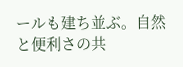ールも建ち並ぶ。自然と便利さの共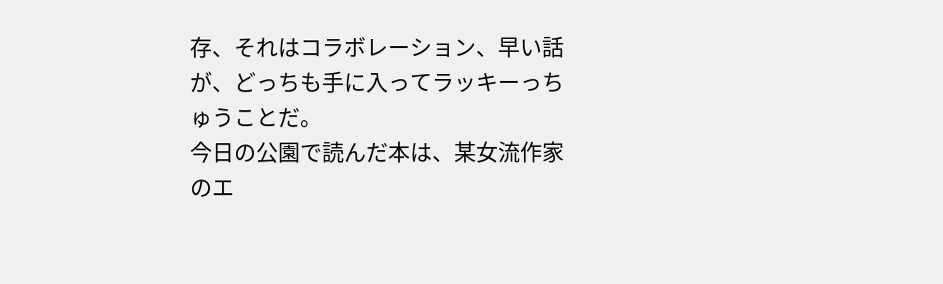存、それはコラボレーション、早い話が、どっちも手に入ってラッキーっちゅうことだ。
今日の公園で読んだ本は、某女流作家のエ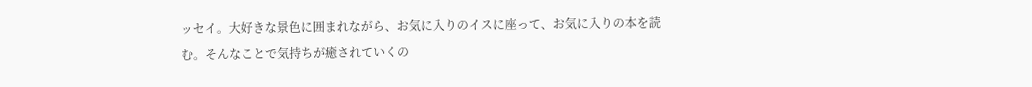ッセイ。大好きな景色に囲まれながら、お気に入りのイスに座って、お気に入りの本を読む。そんなことで気持ちが癒されていくの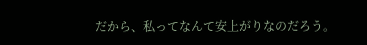だから、私ってなんて安上がりなのだろう。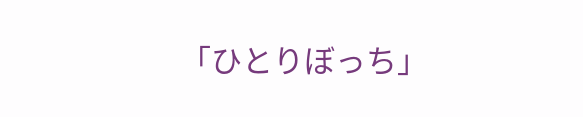「ひとりぼっち」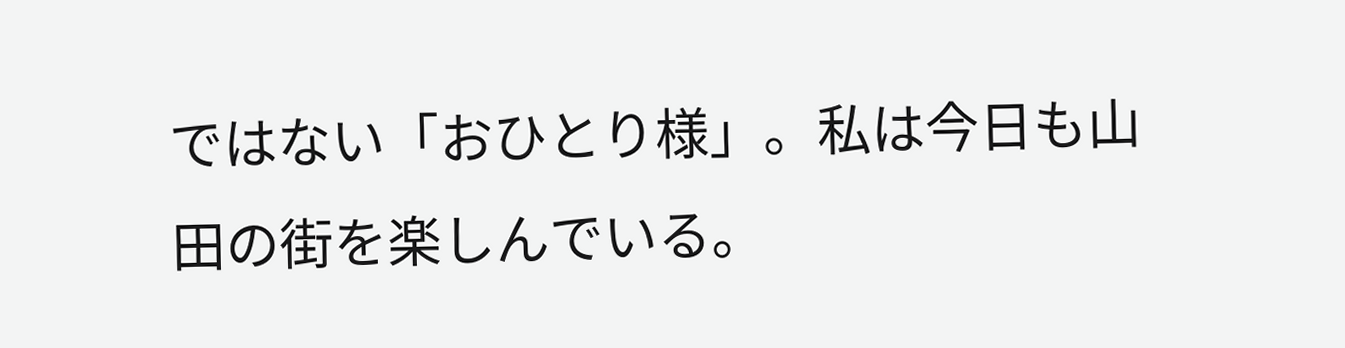ではない「おひとり様」。私は今日も山田の街を楽しんでいる。